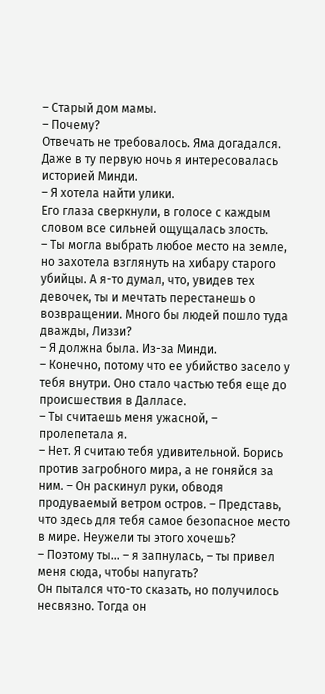– Старый дом мамы.
– Почему?
Отвечать не требовалось. Яма догадался. Даже в ту первую ночь я интересовалась историей Минди.
– Я хотела найти улики.
Его глаза сверкнули, в голосе с каждым словом все сильней ощущалась злость.
– Ты могла выбрать любое место на земле, но захотела взглянуть на хибару старого убийцы. А я-то думал, что, увидев тех девочек, ты и мечтать перестанешь о возвращении. Много бы людей пошло туда дважды, Лиззи?
– Я должна была. Из-за Минди.
– Конечно, потому что ее убийство засело у тебя внутри. Оно стало частью тебя еще до происшествия в Далласе.
– Ты считаешь меня ужасной, – пролепетала я.
– Нет. Я считаю тебя удивительной. Борись против загробного мира, а не гоняйся за ним. – Он раскинул руки, обводя продуваемый ветром остров. – Представь, что здесь для тебя самое безопасное место в мире. Неужели ты этого хочешь?
– Поэтому ты… – я запнулась, – ты привел меня сюда, чтобы напугать?
Он пытался что-то сказать, но получилось несвязно. Тогда он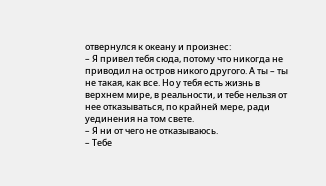отвернулся к океану и произнес:
– Я привел тебя сюда, потому что никогда не приводил на остров никого другого. А ты – ты не такая, как все. Но у тебя есть жизнь в верхнем мире, в реальности, и тебе нельзя от нее отказываться, по крайней мере, ради уединения на том свете.
– Я ни от чего не отказываюсь.
– Тебе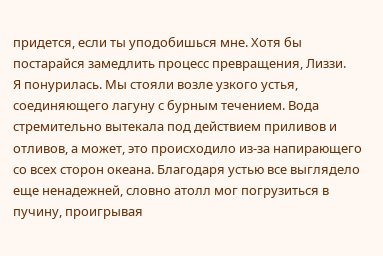придется, если ты уподобишься мне. Хотя бы постарайся замедлить процесс превращения, Лиззи.
Я понурилась. Мы стояли возле узкого устья, соединяющего лагуну с бурным течением. Вода стремительно вытекала под действием приливов и отливов, а может, это происходило из-за напирающего со всех сторон океана. Благодаря устью все выглядело еще ненадежней, словно атолл мог погрузиться в пучину, проигрывая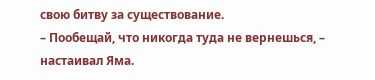свою битву за существование.
– Пообещай, что никогда туда не вернешься, – настаивал Яма.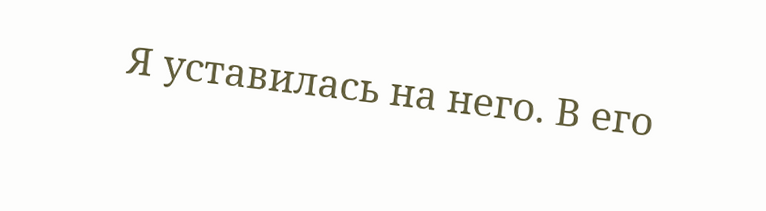Я уставилась на него. В его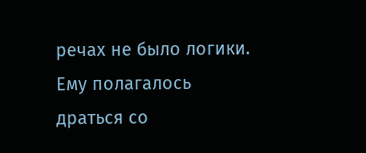речах не было логики. Ему полагалось драться со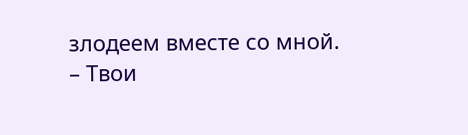злодеем вместе со мной.
– Твои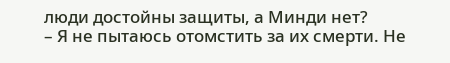люди достойны защиты, а Минди нет?
– Я не пытаюсь отомстить за их смерти. Не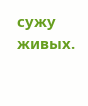сужу живых.